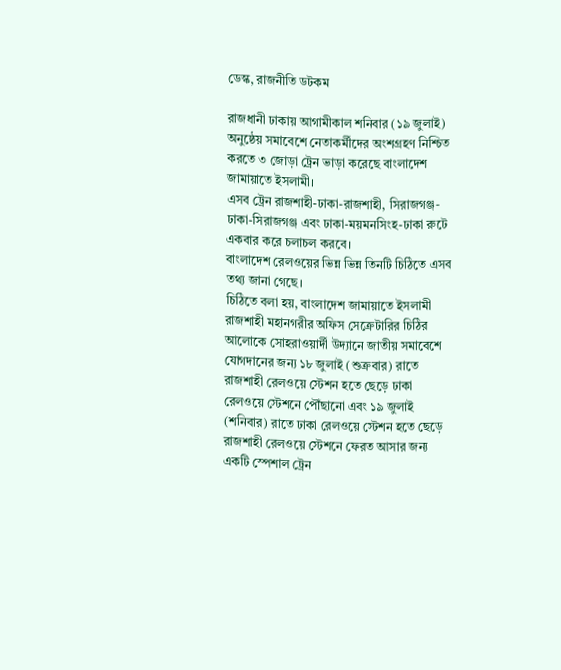ডেস্ক, রাজনীতি ডটকম

রাজধানী ঢাকায় আগামীকাল শনিবার (১৯ জুলাই) অনুষ্ঠেয় সমাবেশে নেতাকর্মীদের অংশগ্রহণ নিশ্চিত করতে ৩ জোড়া ট্রেন ভাড়া করেছে বাংলাদেশ জামায়াতে ইসলামী।
এসব ট্রেন রাজশাহী-ঢাকা-রাজশাহী, সিরাজগঞ্জ-ঢাকা-সিরাজগঞ্জ এবং ঢাকা-ময়মনসিংহ-ঢাকা রুটে একবার করে চলাচল করবে।
বাংলাদেশ রেলওয়ের ভিন্ন ভিন্ন তিনটি চিঠিতে এসব তথ্য জানা গেছে।
চিঠিতে বলা হয়, বাংলাদেশ জামায়াতে ইসলামী রাজশাহী মহানগরীর অফিস সেক্রেটারির চিঠির আলোকে সোহরাওয়ার্দী উদ্যানে জাতীয় সমাবেশে যোগদানের জন্য ১৮ জুলাই (শুক্রবার) রাতে রাজশাহী রেলওয়ে স্টেশন হতে ছেড়ে ঢাকা রেলওয়ে স্টেশনে পৌঁছানো এবং ১৯ জুলাই (শনিবার) রাতে ঢাকা রেলওয়ে স্টেশন হতে ছেড়ে রাজশাহী রেলওয়ে স্টেশনে ফেরত আসার জন্য একটি স্পেশাল ট্রেন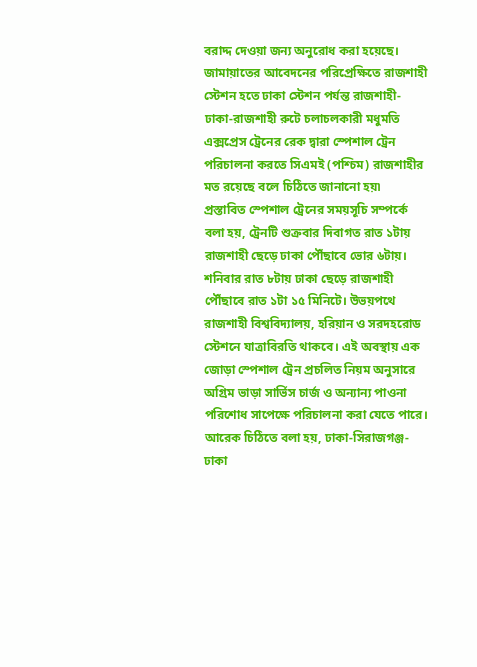বরাদ্দ দেওয়া জন্য অনুরোধ করা হয়েছে।
জামায়াতের আবেদনের পরিপ্রেক্ষিতে রাজশাহী স্টেশন হতে ঢাকা স্টেশন পর্যন্ত রাজশাহী-ঢাকা-রাজশাহী রুটে চলাচলকারী মধুমতি এক্সপ্রেস ট্রেনের রেক দ্বারা স্পেশাল ট্রেন পরিচালনা করতে সিএমই (পশ্চিম) রাজশাহীর মত রয়েছে বলে চিঠিতে জানানো হয়৷
প্রস্তাবিত স্পেশাল ট্রেনের সময়সূচি সম্পর্কে বলা হয়, ট্রেনটি শুক্রবার দিবাগত রাত ১টায় রাজশাহী ছেড়ে ঢাকা পৌঁছাবে ভোর ৬টায়। শনিবার রাত ৮টায় ঢাকা ছেড়ে রাজশাহী পৌঁছাবে রাত ১টা ১৫ মিনিটে। উভয়পথে রাজশাহী বিশ্ববিদ্যালয়, হরিয়ান ও সরদহরোড স্টেশনে যাত্রাবিরতি থাকবে। এই অবস্থায় এক জোড়া স্পেশাল ট্রেন প্রচলিত নিয়ম অনুসারে অগ্রিম ভাড়া সার্ভিস চার্জ ও অন্যান্য পাওনা পরিশোধ সাপেক্ষে পরিচালনা করা যেতে পারে।
আরেক চিঠিতে বলা হয়, ঢাকা-সিরাজগঞ্জ-ঢাকা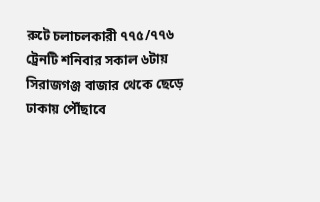রুটে চলাচলকারী ৭৭৫/৭৭৬ ট্রেনটি শনিবার সকাল ৬টায় সিরাজগঞ্জ বাজার থেকে ছেড়ে ঢাকায় পৌঁছাবে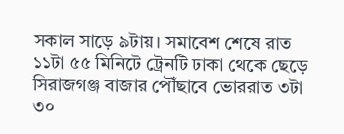সকাল সাড়ে ৯টায়। সমাবেশ শেষে রাত ১১টা ৫৫ মিনিটে ট্রেনটি ঢাকা থেকে ছেড়ে সিরাজগঞ্জ বাজার পৌঁছাবে ভোররাত ৩টা ৩০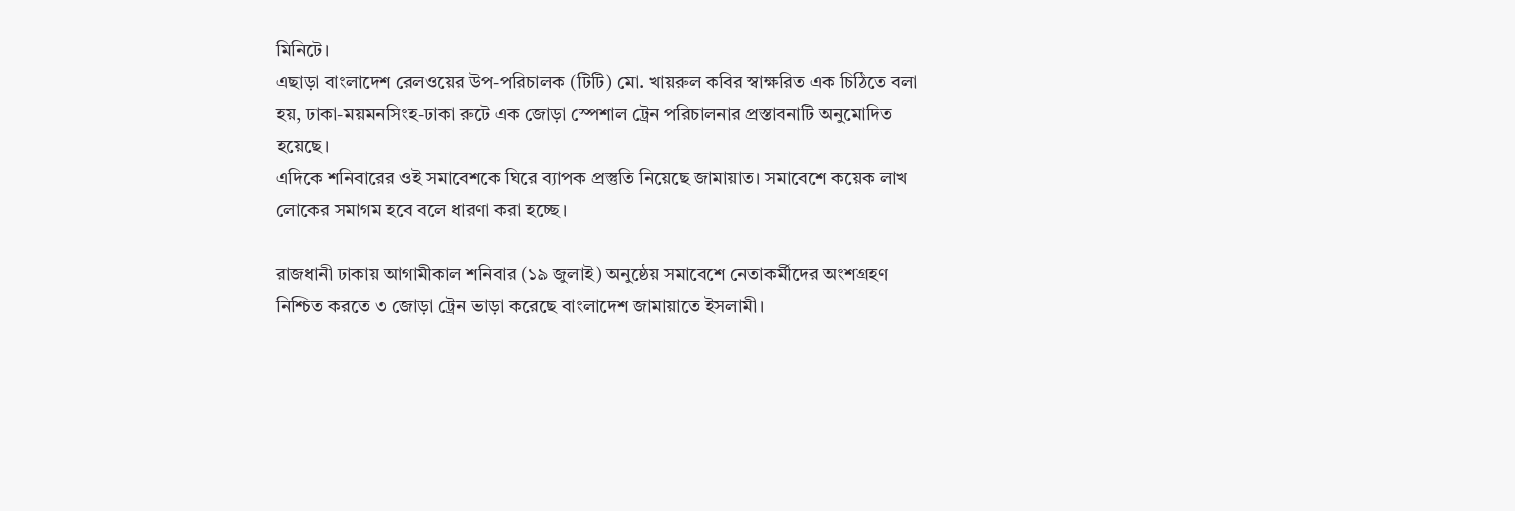মিনিটে।
এছাড়া বাংলাদেশ রেলওয়ের উপ-পরিচালক (টিটি) মো. খায়রুল কবির স্বাক্ষরিত এক চিঠিতে বলা হয়, ঢাকা-ময়মনসিংহ-ঢাকা রুটে এক জোড়া স্পেশাল ট্রেন পরিচালনার প্রস্তাবনাটি অনুমোদিত হয়েছে।
এদিকে শনিবারের ওই সমাবেশকে ঘিরে ব্যাপক প্রস্তুতি নিয়েছে জামায়াত। সমাবেশে কয়েক লাখ লোকের সমাগম হবে বলে ধারণা করা হচ্ছে।

রাজধানী ঢাকায় আগামীকাল শনিবার (১৯ জুলাই) অনুষ্ঠেয় সমাবেশে নেতাকর্মীদের অংশগ্রহণ নিশ্চিত করতে ৩ জোড়া ট্রেন ভাড়া করেছে বাংলাদেশ জামায়াতে ইসলামী।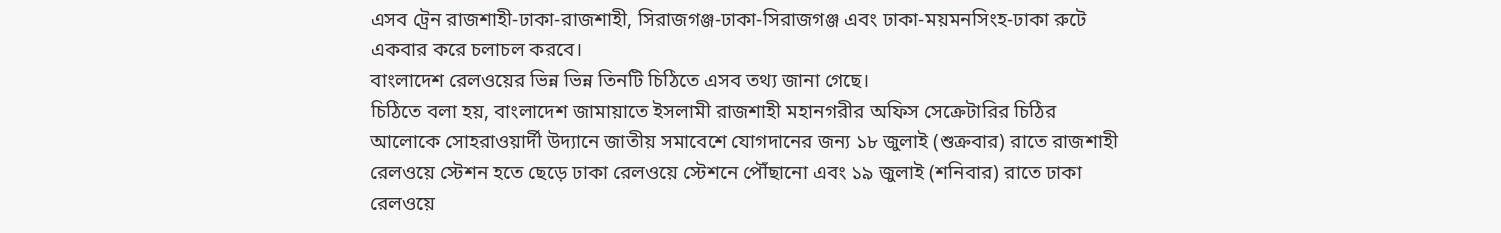এসব ট্রেন রাজশাহী-ঢাকা-রাজশাহী, সিরাজগঞ্জ-ঢাকা-সিরাজগঞ্জ এবং ঢাকা-ময়মনসিংহ-ঢাকা রুটে একবার করে চলাচল করবে।
বাংলাদেশ রেলওয়ের ভিন্ন ভিন্ন তিনটি চিঠিতে এসব তথ্য জানা গেছে।
চিঠিতে বলা হয়, বাংলাদেশ জামায়াতে ইসলামী রাজশাহী মহানগরীর অফিস সেক্রেটারির চিঠির আলোকে সোহরাওয়ার্দী উদ্যানে জাতীয় সমাবেশে যোগদানের জন্য ১৮ জুলাই (শুক্রবার) রাতে রাজশাহী রেলওয়ে স্টেশন হতে ছেড়ে ঢাকা রেলওয়ে স্টেশনে পৌঁছানো এবং ১৯ জুলাই (শনিবার) রাতে ঢাকা রেলওয়ে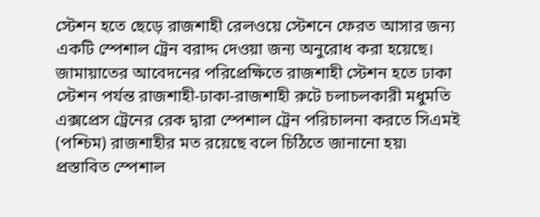স্টেশন হতে ছেড়ে রাজশাহী রেলওয়ে স্টেশনে ফেরত আসার জন্য একটি স্পেশাল ট্রেন বরাদ্দ দেওয়া জন্য অনুরোধ করা হয়েছে।
জামায়াতের আবেদনের পরিপ্রেক্ষিতে রাজশাহী স্টেশন হতে ঢাকা স্টেশন পর্যন্ত রাজশাহী-ঢাকা-রাজশাহী রুটে চলাচলকারী মধুমতি এক্সপ্রেস ট্রেনের রেক দ্বারা স্পেশাল ট্রেন পরিচালনা করতে সিএমই (পশ্চিম) রাজশাহীর মত রয়েছে বলে চিঠিতে জানানো হয়৷
প্রস্তাবিত স্পেশাল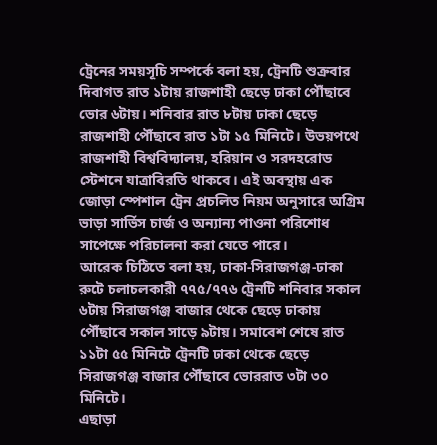ট্রেনের সময়সূচি সম্পর্কে বলা হয়, ট্রেনটি শুক্রবার দিবাগত রাত ১টায় রাজশাহী ছেড়ে ঢাকা পৌঁছাবে ভোর ৬টায়। শনিবার রাত ৮টায় ঢাকা ছেড়ে রাজশাহী পৌঁছাবে রাত ১টা ১৫ মিনিটে। উভয়পথে রাজশাহী বিশ্ববিদ্যালয়, হরিয়ান ও সরদহরোড স্টেশনে যাত্রাবিরতি থাকবে। এই অবস্থায় এক জোড়া স্পেশাল ট্রেন প্রচলিত নিয়ম অনুসারে অগ্রিম ভাড়া সার্ভিস চার্জ ও অন্যান্য পাওনা পরিশোধ সাপেক্ষে পরিচালনা করা যেতে পারে।
আরেক চিঠিতে বলা হয়, ঢাকা-সিরাজগঞ্জ-ঢাকা রুটে চলাচলকারী ৭৭৫/৭৭৬ ট্রেনটি শনিবার সকাল ৬টায় সিরাজগঞ্জ বাজার থেকে ছেড়ে ঢাকায় পৌঁছাবে সকাল সাড়ে ৯টায়। সমাবেশ শেষে রাত ১১টা ৫৫ মিনিটে ট্রেনটি ঢাকা থেকে ছেড়ে সিরাজগঞ্জ বাজার পৌঁছাবে ভোররাত ৩টা ৩০ মিনিটে।
এছাড়া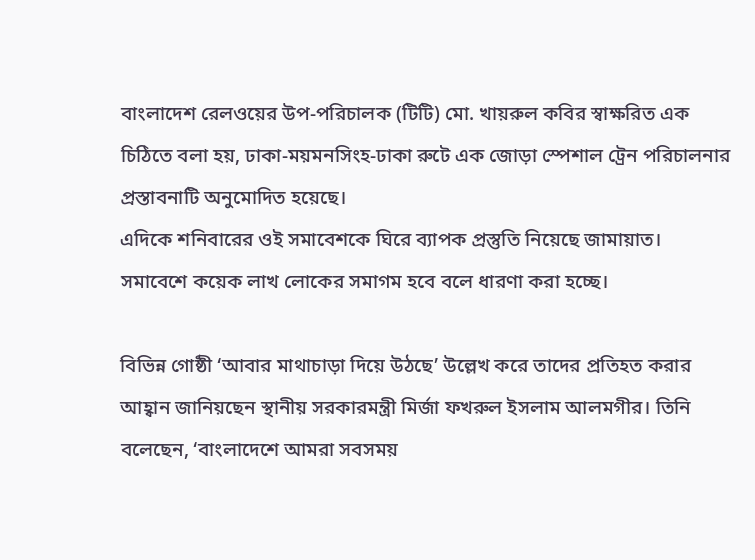বাংলাদেশ রেলওয়ের উপ-পরিচালক (টিটি) মো. খায়রুল কবির স্বাক্ষরিত এক চিঠিতে বলা হয়, ঢাকা-ময়মনসিংহ-ঢাকা রুটে এক জোড়া স্পেশাল ট্রেন পরিচালনার প্রস্তাবনাটি অনুমোদিত হয়েছে।
এদিকে শনিবারের ওই সমাবেশকে ঘিরে ব্যাপক প্রস্তুতি নিয়েছে জামায়াত। সমাবেশে কয়েক লাখ লোকের সমাগম হবে বলে ধারণা করা হচ্ছে।

বিভিন্ন গোষ্ঠী ‘আবার মাথাচাড়া দিয়ে উঠছে’ উল্লেখ করে তাদের প্রতিহত করার আহ্বান জানিয়ছেন স্থানীয় সরকারমন্ত্রী মির্জা ফখরুল ইসলাম আলমগীর। তিনি বলেছেন, ‘বাংলাদেশে আমরা সবসময়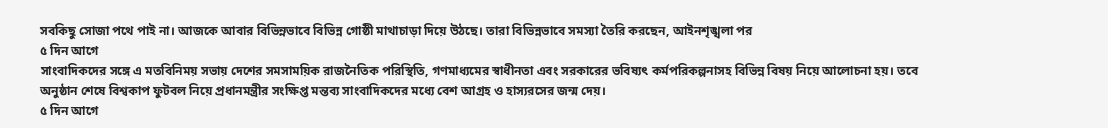সবকিছু সোজা পথে পাই না। আজকে আবার বিভিন্নভাবে বিভিন্ন গোষ্ঠী মাথাচাড়া দিয়ে উঠছে। তারা বিভিন্নভাবে সমস্যা তৈরি করছেন, আইনশৃঙ্খলা পর
৫ দিন আগে
সাংবাদিকদের সঙ্গে এ মতবিনিময় সভায় দেশের সমসাময়িক রাজনৈতিক পরিস্থিতি, গণমাধ্যমের স্বাধীনতা এবং সরকারের ভবিষ্যৎ কর্মপরিকল্পনাসহ বিভিন্ন বিষয় নিয়ে আলোচনা হয়। তবে অনুষ্ঠান শেষে বিশ্বকাপ ফুটবল নিয়ে প্রধানমন্ত্রীর সংক্ষিপ্ত মন্তব্য সাংবাদিকদের মধ্যে বেশ আগ্রহ ও হাস্যরসের জন্ম দেয়।
৫ দিন আগে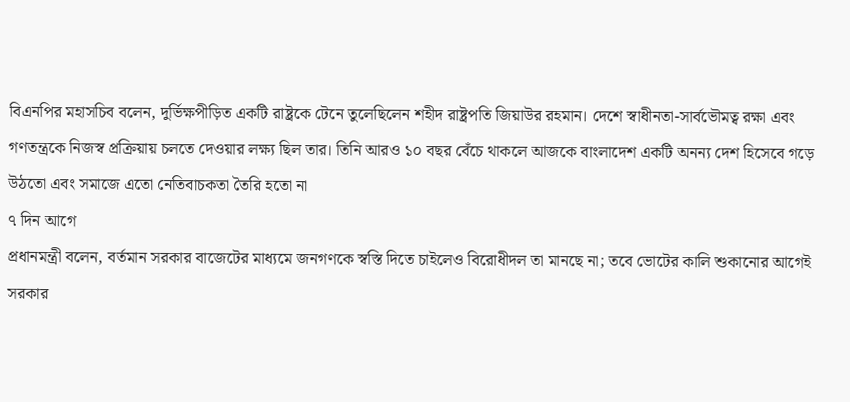বিএনপির মহাসচিব বলেন, দুর্ভিক্ষপীড়িত একটি রাষ্ট্রকে টেনে তুলেছিলেন শহীদ রাষ্ট্রপতি জিয়াউর রহমান। দেশে স্বাধীনতা-সার্বভৌমত্ব রক্ষা এবং গণতন্ত্রকে নিজস্ব প্রক্রিয়ায় চলতে দেওয়ার লক্ষ্য ছিল তার। তিনি আরও ১০ বছর বেঁচে থাকলে আজকে বাংলাদেশ একটি অনন্য দেশ হিসেবে গড়ে উঠতো এবং সমাজে এতো নেতিবাচকতা তৈরি হতো না
৭ দিন আগে
প্রধানমন্ত্রী বলেন, বর্তমান সরকার বাজেটের মাধ্যমে জনগণকে স্বস্তি দিতে চাইলেও বিরোধীদল তা মানছে না; তবে ভোটের কালি শুকানোর আগেই সরকার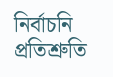নির্বাচনি প্রতিশ্রুতি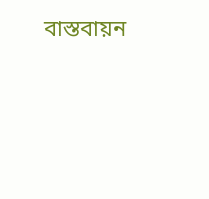বাস্তবায়ন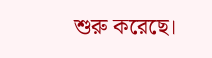শুরু করেছে।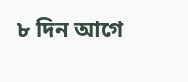৮ দিন আগে